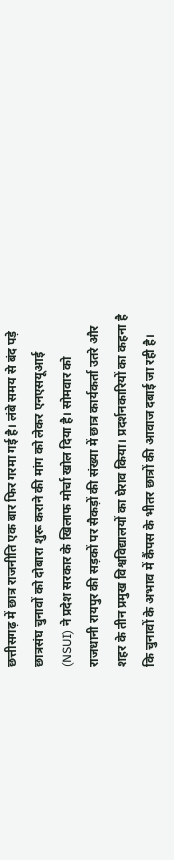छत्तीसगढ़ में छात्र राजनीति एक बार फिर गरमा गई है। लंबे समय से बंद पड़े छात्रसंघ चुनावों को दोबारा शुरू कराने की मांग को लेकर एनएसयूआई (NSUI) ने प्रदेश सरकार के खिलाफ मोर्चा खोल दिया है। सोमवार को राजधानी रायपुर की सड़कों पर सैकड़ों की संख्या में छात्र कार्यकर्ता उतरे और शहर के तीन प्रमुख विश्वविद्यालयों का घेराव किया। प्रदर्शनकारियों का कहना है कि चुनावों के अभाव में कैंपस के भीतर छात्रों की आवाज दबाई जा रही है।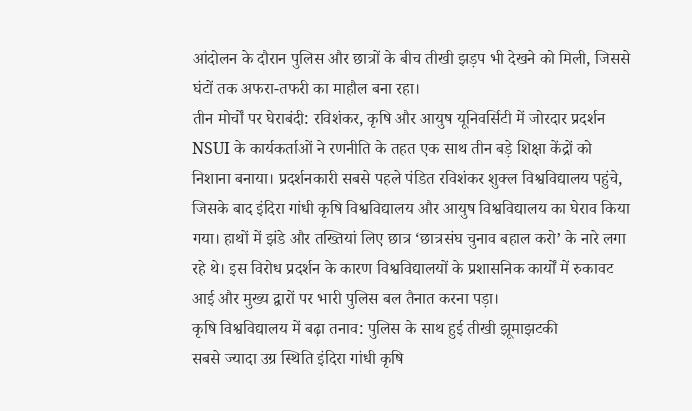आंदोलन के दौरान पुलिस और छात्रों के बीच तीखी झड़प भी देखने को मिली, जिससे घंटों तक अफरा-तफरी का माहौल बना रहा।
तीन मोर्चों पर घेराबंदी: रविशंकर, कृषि और आयुष यूनिवर्सिटी में जोरदार प्रदर्शन
NSUI के कार्यकर्ताओं ने रणनीति के तहत एक साथ तीन बड़े शिक्षा केंद्रों को निशाना बनाया। प्रदर्शनकारी सबसे पहले पंडित रविशंकर शुक्ल विश्वविद्यालय पहुंचे, जिसके बाद इंदिरा गांधी कृषि विश्वविद्यालय और आयुष विश्वविद्यालय का घेराव किया गया। हाथों में झंडे और तख्तियां लिए छात्र ‘छात्रसंघ चुनाव बहाल करो’ के नारे लगा रहे थे। इस विरोध प्रदर्शन के कारण विश्वविद्यालयों के प्रशासनिक कार्यों में रुकावट आई और मुख्य द्वारों पर भारी पुलिस बल तैनात करना पड़ा।
कृषि विश्वविद्यालय में बढ़ा तनाव: पुलिस के साथ हुई तीखी झूमाझटकी
सबसे ज्यादा उग्र स्थिति इंदिरा गांधी कृषि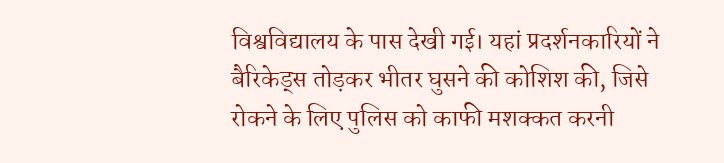विश्वविद्यालय के पास देखी गई। यहां प्रदर्शनकारियों ने बैरिकेड्स तोड़कर भीतर घुसने की कोशिश की, जिसे रोकने के लिए पुलिस को काफी मशक्कत करनी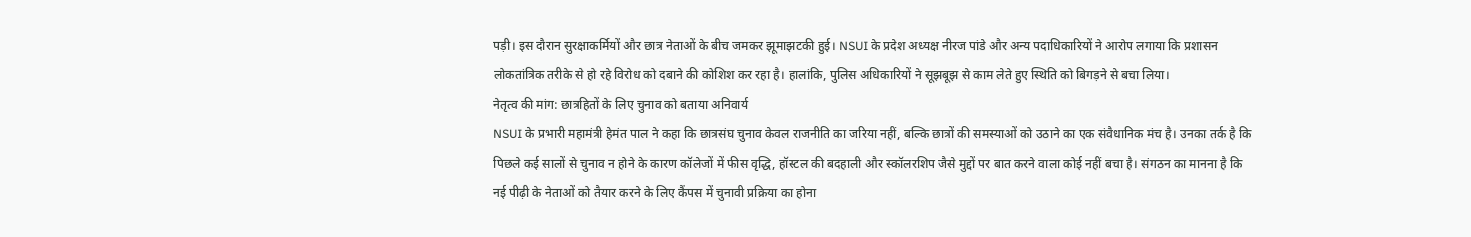पड़ी। इस दौरान सुरक्षाकर्मियों और छात्र नेताओं के बीच जमकर झूमाझटकी हुई। NSUI के प्रदेश अध्यक्ष नीरज पांडे और अन्य पदाधिकारियों ने आरोप लगाया कि प्रशासन लोकतांत्रिक तरीके से हो रहे विरोध को दबाने की कोशिश कर रहा है। हालांकि, पुलिस अधिकारियों ने सूझबूझ से काम लेते हुए स्थिति को बिगड़ने से बचा लिया।
नेतृत्व की मांग: छात्रहितों के लिए चुनाव को बताया अनिवार्य
NSUI के प्रभारी महामंत्री हेमंत पाल ने कहा कि छात्रसंघ चुनाव केवल राजनीति का जरिया नहीं, बल्कि छात्रों की समस्याओं को उठाने का एक संवैधानिक मंच है। उनका तर्क है कि पिछले कई सालों से चुनाव न होने के कारण कॉलेजों में फीस वृद्धि, हॉस्टल की बदहाली और स्कॉलरशिप जैसे मुद्दों पर बात करने वाला कोई नहीं बचा है। संगठन का मानना है कि नई पीढ़ी के नेताओं को तैयार करने के लिए कैंपस में चुनावी प्रक्रिया का होना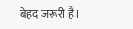बेहद जरूरी है।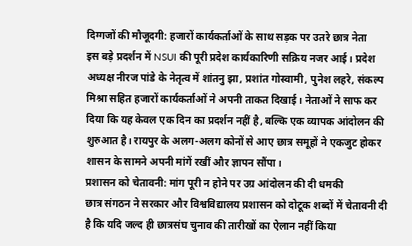दिग्गजों की मौजूदगी: हजारों कार्यकर्ताओं के साथ सड़क पर उतरे छात्र नेता
इस बड़े प्रदर्शन में NSUI की पूरी प्रदेश कार्यकारिणी सक्रिय नजर आई। प्रदेश अध्यक्ष नीरज पांडे के नेतृत्व में शांतनु झा, प्रशांत गोस्वामी, पुनेश लहरे, संकल्प मिश्रा सहित हजारों कार्यकर्ताओं ने अपनी ताकत दिखाई। नेताओं ने साफ कर दिया कि यह केवल एक दिन का प्रदर्शन नहीं है, बल्कि एक व्यापक आंदोलन की शुरुआत है। रायपुर के अलग-अलग कोनों से आए छात्र समूहों ने एकजुट होकर शासन के सामने अपनी मांगें रखीं और ज्ञापन सौंपा।
प्रशासन को चेतावनी: मांग पूरी न होने पर उग्र आंदोलन की दी धमकी
छात्र संगठन ने सरकार और विश्वविद्यालय प्रशासन को दोटूक शब्दों में चेतावनी दी है कि यदि जल्द ही छात्रसंघ चुनाव की तारीखों का ऐलान नहीं किया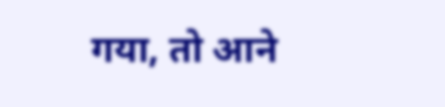गया, तो आने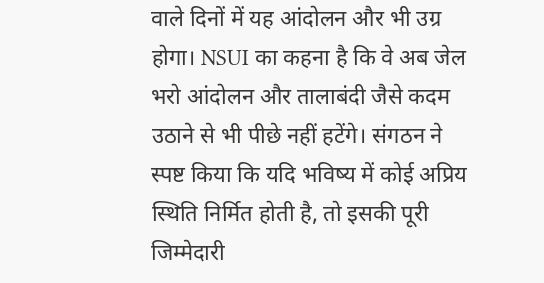वाले दिनों में यह आंदोलन और भी उग्र होगा। NSUI का कहना है कि वे अब जेल भरो आंदोलन और तालाबंदी जैसे कदम उठाने से भी पीछे नहीं हटेंगे। संगठन ने स्पष्ट किया कि यदि भविष्य में कोई अप्रिय स्थिति निर्मित होती है, तो इसकी पूरी जिम्मेदारी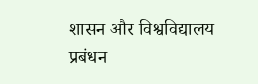शासन और विश्वविद्यालय प्रबंधन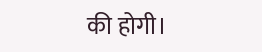की होगी।